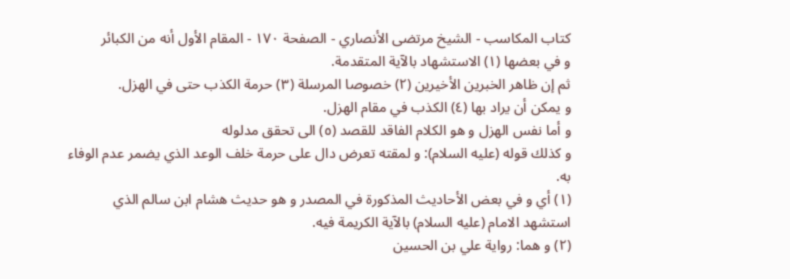كتاب المكاسب - الشيخ مرتضى الأنصاري - الصفحة ١٧٠ - المقام الأول أنه من الكبائر
و في بعضها (١) الاستشهاد بالآية المتقدمة.
ثم إن ظاهر الخبرين الأخيرين (٢) خصوصا المرسلة (٣) حرمة الكذب حتى في الهزل.
و يمكن أن يراد بها (٤) الكذب في مقام الهزل.
و أما نفس الهزل و هو الكلام الفاقد للقصد (٥) الى تحقق مدلوله
و كذلك قوله (عليه السلام): و لمقته تعرض دال على حرمة خلف الوعد الذي يضمر عدم الوفاء به.
(١) أي و في بعض الأحاديث المذكورة في المصدر و هو حديث هشام ابن سالم الذي استشهد الامام (عليه السلام) بالآية الكريمة فيه.
(٢) و هما: رواية علي بن الحسين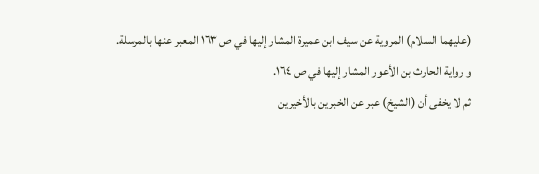(عليهما السلام) المروية عن سيف ابن عميرة المشار إليها في ص ١٦٣ المعبر عنها بالمرسلة.
و رواية الحارث بن الأعور المشار إليها في ص ١٦٤.
ثم لا يخفى أن (الشيخ) عبر عن الخبرين بالأخيرين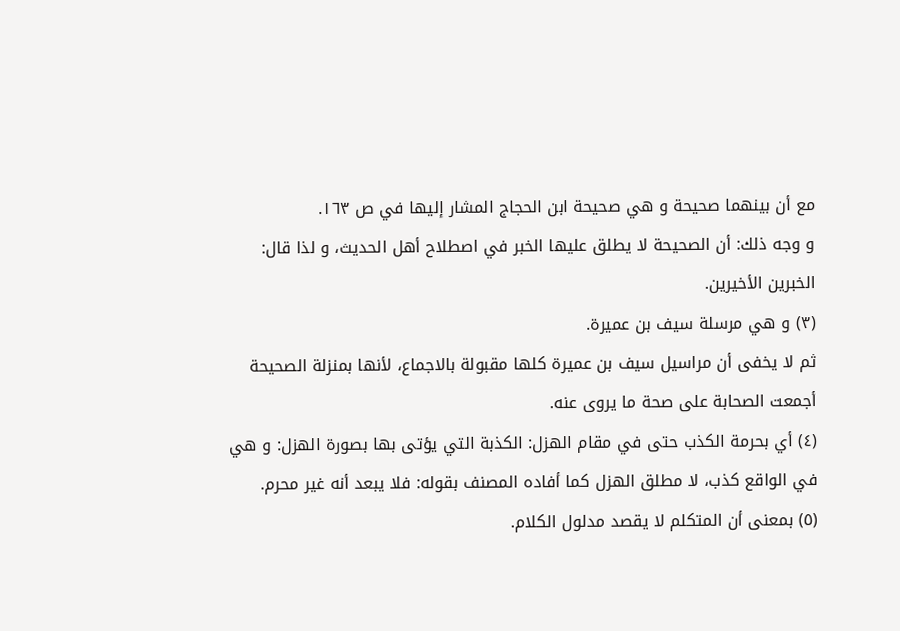مع أن بينهما صحيحة و هي صحيحة ابن الحجاج المشار إليها في ص ١٦٣.
و وجه ذلك: أن الصحيحة لا يطلق عليها الخبر في اصطلاح أهل الحديث، و لذا قال: الخبرين الأخيرين.
(٣) و هي مرسلة سيف بن عميرة.
ثم لا يخفى أن مراسيل سيف بن عميرة كلها مقبولة بالاجماع، لأنها بمنزلة الصحيحة أجمعت الصحابة على صحة ما يروى عنه.
(٤) أي بحرمة الكذب حتى في مقام الهزل: الكذبة التي يؤتى بها بصورة الهزل: و هي في الواقع كذب، لا مطلق الهزل كما أفاده المصنف بقوله: فلا يبعد أنه غير محرم.
(٥) بمعنى أن المتكلم لا يقصد مدلول الكلام.